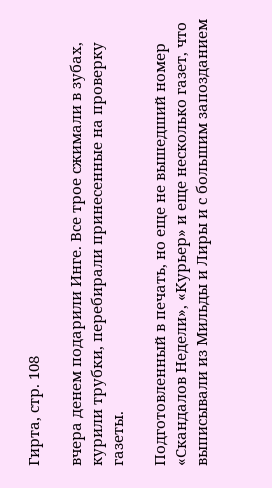Гирта, стр. 108

вчера денем подарили Инге. Все трое сжимали в зубах, курили трубки, перебирали принесенные на проверку газеты.

Подготовленный в печать, но еще не вышедший номер «Скандалов Недели», «Курьер» и еще несколько газет, что выписывали из Мильды и Лиры и с большим запозданием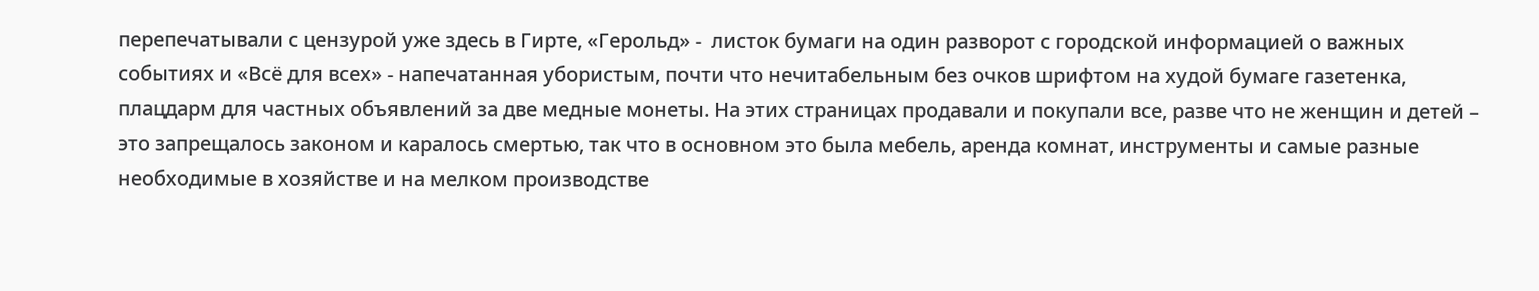перепечатывали с цензурой уже здесь в Гирте, «Герольд» -  листок бумаги на один разворот с городской информацией о важных событиях и «Всё для всех» - напечатанная убористым, почти что нечитабельным без очков шрифтом на худой бумаге газетенка, плацдарм для частных объявлений за две медные монеты. На этих страницах продавали и покупали все, разве что не женщин и детей – это запрещалось законом и каралось смертью, так что в основном это была мебель, аренда комнат, инструменты и самые разные необходимые в хозяйстве и на мелком производстве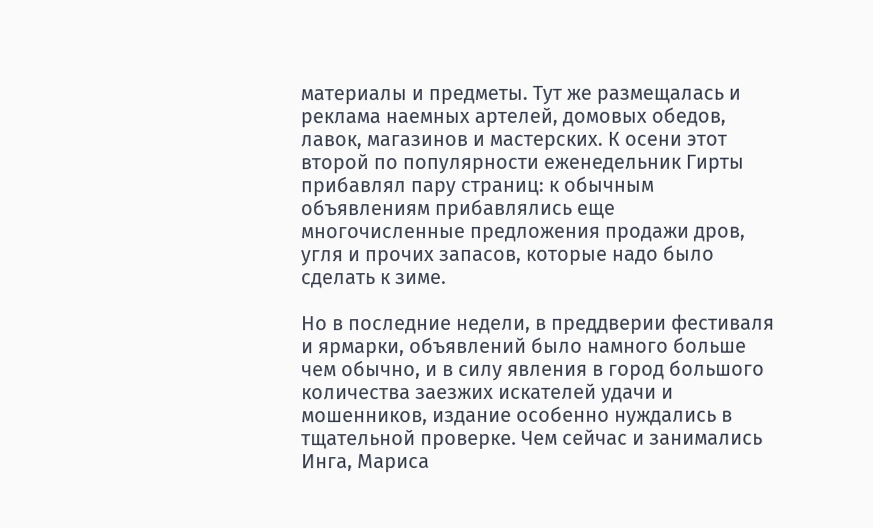материалы и предметы. Тут же размещалась и реклама наемных артелей, домовых обедов, лавок, магазинов и мастерских. К осени этот второй по популярности еженедельник Гирты прибавлял пару страниц: к обычным объявлениям прибавлялись еще многочисленные предложения продажи дров, угля и прочих запасов, которые надо было сделать к зиме.

Но в последние недели, в преддверии фестиваля и ярмарки, объявлений было намного больше чем обычно, и в силу явления в город большого количества заезжих искателей удачи и мошенников, издание особенно нуждались в тщательной проверке. Чем сейчас и занимались Инга, Мариса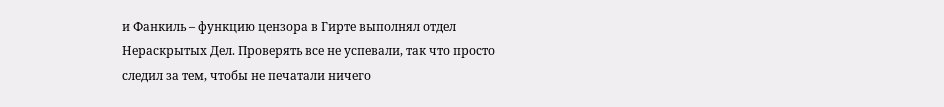и Фанкиль – функцию цензора в Гирте выполнял отдел Нераскрытых Дел. Проверять все не успевали, так что просто следил за тем, чтобы не печатали ничего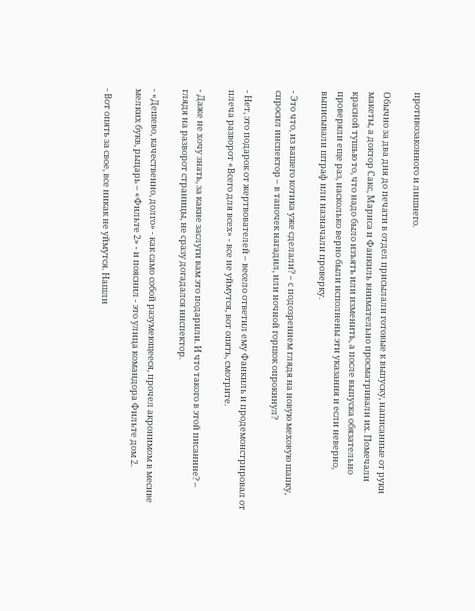противозаконного и лишнего.

Обычно за два дня до печати в отдел присылали готовые к выпуску, написанные от руки макеты, а доктор Сакс, Мариса и Фанкиль внимательно просматривали их. Помечали красной тушью то, что надо было изъять или изменить, а после выпуска обязательно проверяли еще раз, насколько верно были исполнены эти указания и если неверно, выписывали штраф или назначали проверку.

- Это что, из вашего котика уже сделали? – с подозрением глядя на новую меховую шапку, спросил инспектор – в тапочек нагадил, или ночной горшок опрокинул?

- Нет, это подарок от жертвователей – весело ответил ему Фанкиль и продемонстрировал от плеча разворот «Всего для всех» - все не уймутся, вот опять, смотрите.

- Даже не хочу знать, за какие заслуги вам это подарили. И что такого в этой писанине? – глядя на разворот страницы, не сразу догадался инспектор.

- «Дешево, качественно, долго» - как само собой разумеющееся, прочел акронимом в месиве мелких букв, рыцарь – «Фильте 2» - и пояснил - это улица командора Фильте дом 2.

- Вот опять за свое, все никак не уймутся. Нашли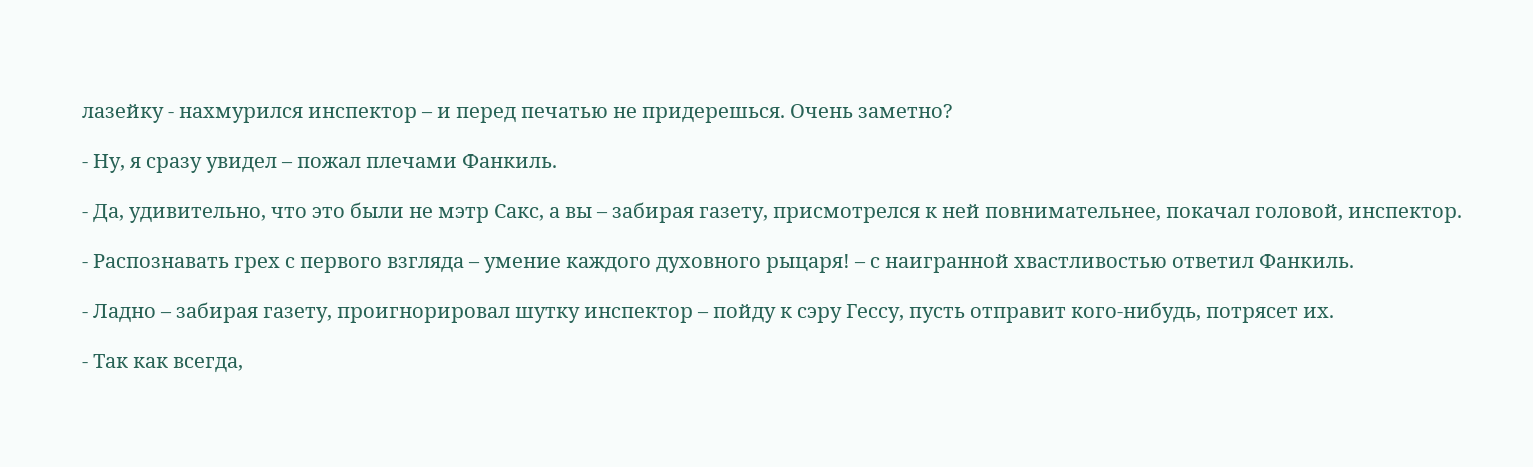лазейку - нахмурился инспектор – и перед печатью не придерешься. Очень заметно?

- Ну, я сразу увидел – пожал плечами Фанкиль.

- Да, удивительно, что это были не мэтр Сакс, а вы – забирая газету, присмотрелся к ней повнимательнее, покачал головой, инспектор.

- Распознавать грех с первого взгляда – умение каждого духовного рыцаря! – с наигранной хвастливостью ответил Фанкиль.

- Ладно – забирая газету, проигнорировал шутку инспектор – пойду к сэру Гессу, пусть отправит кого-нибудь, потрясет их.

- Так как всегда,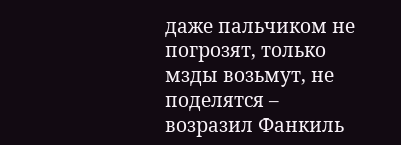даже пальчиком не погрозят, только мзды возьмут, не поделятся – возразил Фанкиль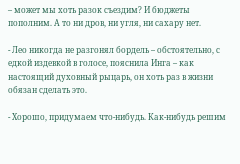– может мы хоть разок съездим? И бюджеты пополним. А то ни дров, ни угля, ни сахару нет.

- Лео никогда не разгонял бордель – обстоятельно, с едкой издевкой в голосе, пояснила Инга – как настоящий духовный рыцарь, он хоть раз в жизни обязан сделать это.

- Хорошо, придумаем что-нибудь. Как-нибудь решим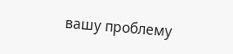вашу проблему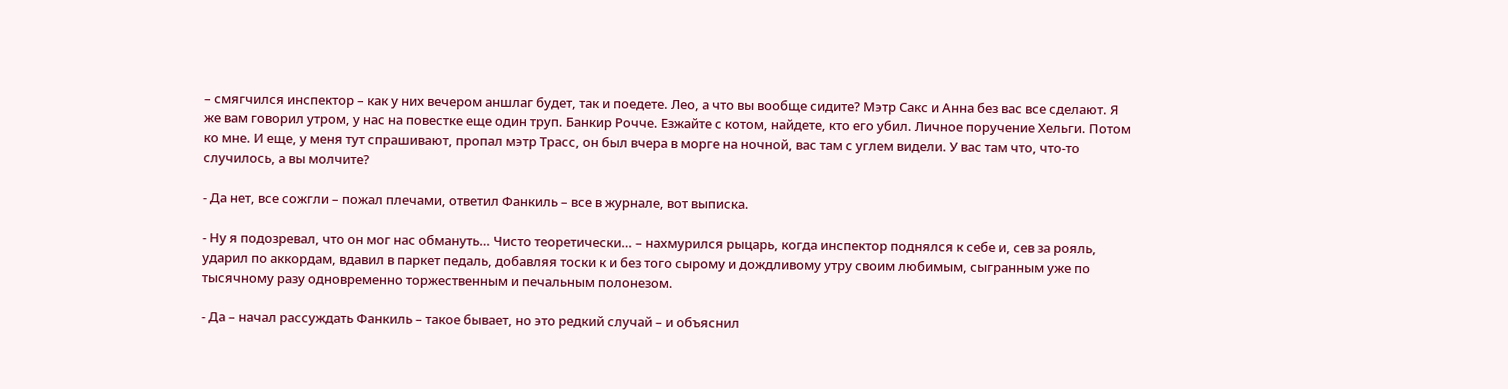– смягчился инспектор – как у них вечером аншлаг будет, так и поедете. Лео, а что вы вообще сидите? Мэтр Сакс и Анна без вас все сделают. Я же вам говорил утром, у нас на повестке еще один труп. Банкир Рочче. Езжайте с котом, найдете, кто его убил. Личное поручение Хельги. Потом ко мне. И еще, у меня тут спрашивают, пропал мэтр Трасс, он был вчера в морге на ночной, вас там с углем видели. У вас там что, что-то случилось, а вы молчите?

- Да нет, все сожгли – пожал плечами, ответил Фанкиль – все в журнале, вот выписка.

- Ну я подозревал, что он мог нас обмануть… Чисто теоретически… – нахмурился рыцарь, когда инспектор поднялся к себе и, сев за рояль, ударил по аккордам, вдавил в паркет педаль, добавляя тоски к и без того сырому и дождливому утру своим любимым, сыгранным уже по тысячному разу одновременно торжественным и печальным полонезом.

- Да – начал рассуждать Фанкиль – такое бывает, но это редкий случай – и объяснил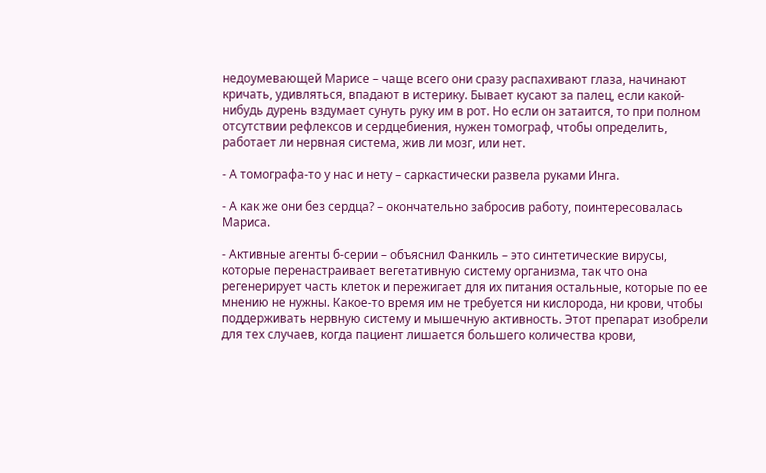недоумевающей Марисе – чаще всего они сразу распахивают глаза, начинают кричать, удивляться, впадают в истерику. Бывает кусают за палец, если какой-нибудь дурень вздумает сунуть руку им в рот. Но если он затаится, то при полном отсутствии рефлексов и сердцебиения, нужен томограф, чтобы определить, работает ли нервная система, жив ли мозг, или нет.

- А томографа-то у нас и нету – саркастически развела руками Инга.

- А как же они без сердца? – окончательно забросив работу, поинтересовалась Мариса.

- Активные агенты б-серии – объяснил Фанкиль – это синтетические вирусы, которые перенастраивает вегетативную систему организма, так что она регенерирует часть клеток и пережигает для их питания остальные, которые по ее мнению не нужны. Какое-то время им не требуется ни кислорода, ни крови, чтобы поддерживать нервную систему и мышечную активность. Этот препарат изобрели для тех случаев, когда пациент лишается большего количества крови,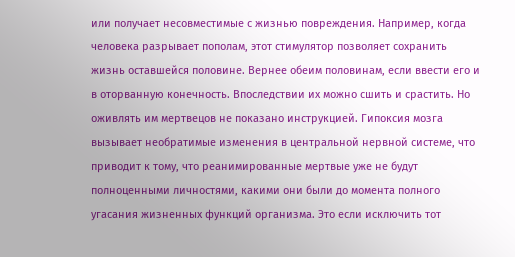или получает несовместимые с жизнью повреждения. Например, когда человека разрывает пополам, этот стимулятор позволяет сохранить жизнь оставшейся половине. Вернее обеим половинам, если ввести его и в оторванную конечность. Впоследствии их можно сшить и срастить. Но оживлять им мертвецов не показано инструкцией. Гипоксия мозга вызывает необратимые изменения в центральной нервной системе, что приводит к тому, что реанимированные мертвые уже не будут полноценными личностями, какими они были до момента полного угасания жизненных функций организма. Это если исключить тот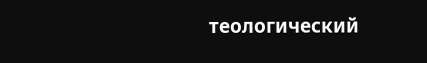теологический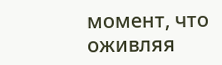момент, что оживляя